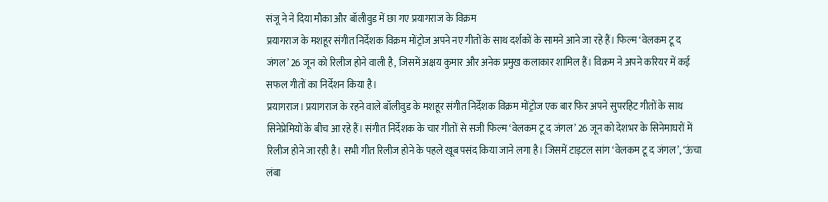संजू ने ने दिया मौका और बॉलीवुड में छा गए प्रयागराज के विक्रम
प्रयागराज के मशहूर संगीत निर्देशक विक्रम मोंट्रोज अपने नए गीतों के साथ दर्शकों के सामने आने जा रहे हैं। फिल्म ‘वेलकम टू द जंगल’ 26 जून को रिलीज होने वाली है, जिसमें अक्षय कुमार और अनेक प्रमुख कलाकार शामिल हैं। विक्रम ने अपने करियर में कई सफल गीतों का निर्देशन किया है।
प्रयागराज। प्रयागराज के रहने वाले बॉलीवुड के मशहूर संगीत निर्देशक विक्रम मोंट्रोज एक बार फिर अपने सुपरहिट गीतों के साथ सिनेप्रेमियों के बीच आ रहे हैं। संगीत निर्देशक के चार गीतों से सजी फिल्म ‘वेलकम टू द जंगल’ 26 जून को देशभर के सिनेमाघरों में रिलीज होने जा रही है। सभी गीत रिलीज होने के पहले खूब पसंद किया जाने लगा है। जिसमें टाइटल सांग ‘वेलकम टू द जंगल’, ‘ऊंचा लंबा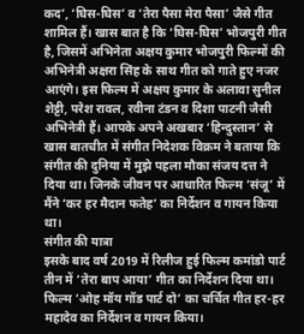कद’, ‘घिस-घिस’ व ‘तेरा पैसा मेरा पैसा’ जैसे गीत शामिल हैं। खास बात है कि ‘घिस-घिस’ भोजपुरी गीत है, जिसमें अभिनेता अक्षय कुमार भोजपुरी फिल्मों की अभिनेत्री अक्षरा सिंह के साथ गीत को गाते हुए नजर आएंगे। इस फिल्म में अक्षय कुमार के अलावा सुनील शेट्टी, परेश रावल, रवीना टंडन व दिशा पाटनी जैसी अभिनेत्री हैं। आपके अपने अखबार ‘हिन्दुस्तान’ से खास बातचीत में संगीत निदेशक विक्रम ने बताया कि संगीत की दुनिया में मुझे पहला मौका संजय दत्त ने दिया था। जिनके जीवन पर आधारित फिल्म ‘संजू’ में मैंने ‘कर हर मैदान फतेह’ का निर्देशन व गायन किया था।
संगीत की यात्रा
इसके बाद वर्ष 2019 में रिलीज हुई फिल्म कमांडो पार्ट तीन में ‘तेरा बाप आया’ गीत का निर्देशन दिया था। फिल्म ‘ओह मॉय गॉड पार्ट दो’ का चर्चित गीत हर-हर महादेव का निर्देशन व गायन किया।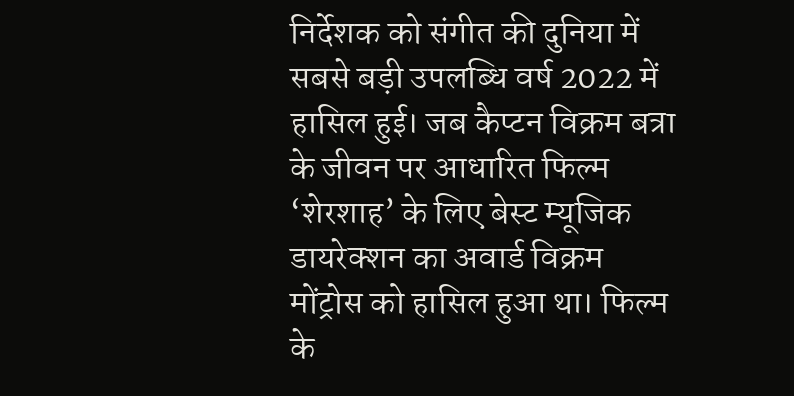निर्देशक को संगीत की दुनिया में सबसे बड़ी उपलब्धि वर्ष 2022 में हासिल हुई। जब कैप्टन विक्रम बत्रा के जीवन पर आधारित फिल्म ‘शेरशाह’ के लिए बेस्ट म्यूजिक डायरेक्शन का अवार्ड विक्रम मोंट्रोस को हासिल हुआ था। फिल्म के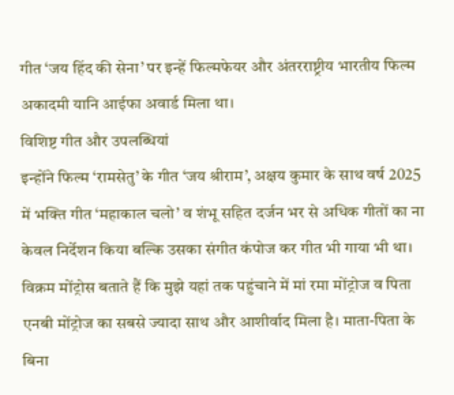गीत ‘जय हिंद की सेना’ पर इन्हें फिल्मफेयर और अंतरराष्ट्रीय भारतीय फिल्म अकादमी यानि आईफा अवार्ड मिला था।
विशिष्ट गीत और उपलब्धियां
इन्होंने फिल्म ‘रामसेतु’ के गीत ‘जय श्रीराम’, अक्षय कुमार के साथ वर्ष 2025 में भक्ति गीत ‘महाकाल चलो’ व शंभू सहित दर्जन भर से अधिक गीतों का ना केवल निर्देशन किया बल्कि उसका संगीत कंपोज कर गीत भी गाया भी था। विक्रम मोंट्रोस बताते हैं कि मुझे यहां तक पहुंचाने में मां रमा मोंट्रोज व पिता एनबी मोंट्रोज का सबसे ज्यादा साथ और आशीर्वाद मिला है। माता-पिता के बिना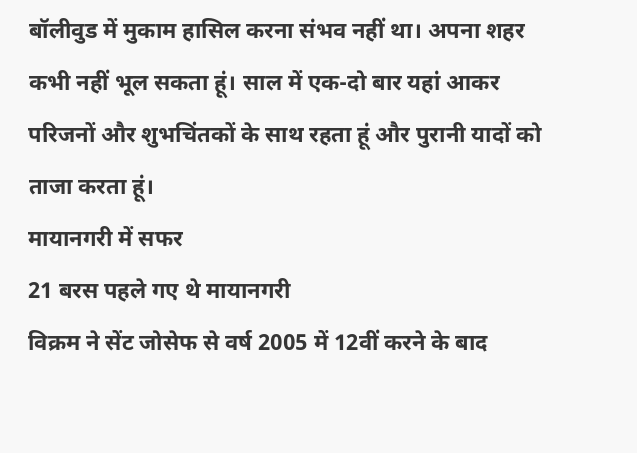बॉलीवुड में मुकाम हासिल करना संभव नहीं था। अपना शहर कभी नहीं भूल सकता हूं। साल में एक-दो बार यहां आकर परिजनों और शुभचिंतकों के साथ रहता हूं और पुरानी यादों को ताजा करता हूं।
मायानगरी में सफर
21 बरस पहले गए थे मायानगरी
विक्रम ने सेंट जोसेफ से वर्ष 2005 में 12वीं करने के बाद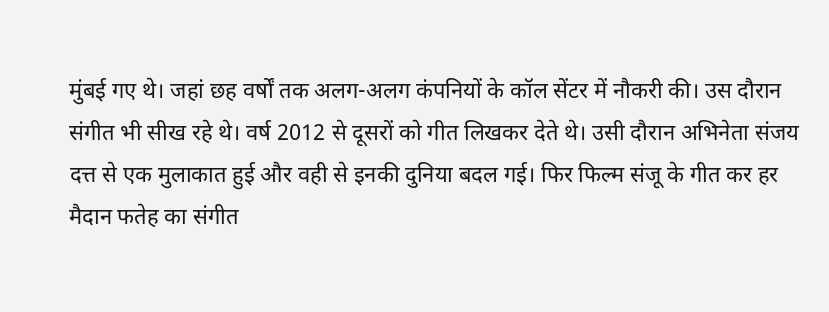मुंबई गए थे। जहां छह वर्षों तक अलग-अलग कंपनियों के कॉल सेंटर में नौकरी की। उस दौरान संगीत भी सीख रहे थे। वर्ष 2012 से दूसरों को गीत लिखकर देते थे। उसी दौरान अभिनेता संजय दत्त से एक मुलाकात हुई और वही से इनकी दुनिया बदल गई। फिर फिल्म संजू के गीत कर हर मैदान फतेह का संगीत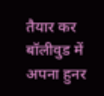तैयार कर बॉलीवुड में अपना हुनर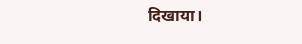दिखाया।